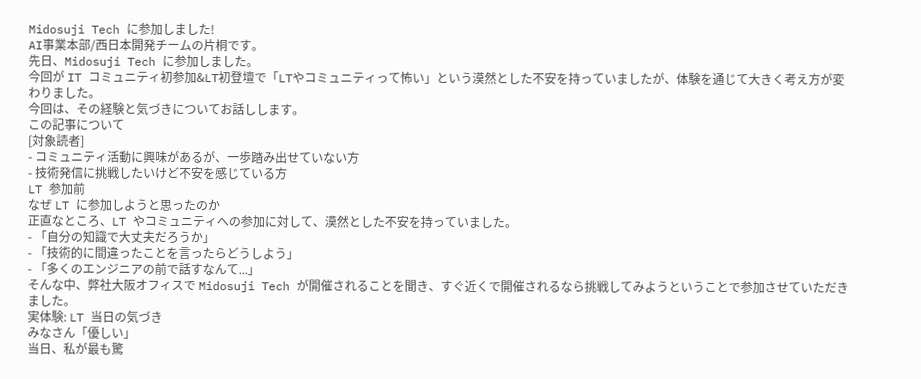Midosuji Tech に参加しました!
AI事業本部/西日本開発チームの片桐です。
先日、Midosuji Tech に参加しました。
今回が IT コミュニティ初参加&LT初登壇で「LTやコミュニティって怖い」という漠然とした不安を持っていましたが、体験を通じて大きく考え方が変わりました。
今回は、その経験と気づきについてお話しします。
この記事について
[対象読者]
- コミュニティ活動に興味があるが、一歩踏み出せていない方
- 技術発信に挑戦したいけど不安を感じている方
LT 参加前
なぜ LT に参加しようと思ったのか
正直なところ、LT やコミュニティへの参加に対して、漠然とした不安を持っていました。
- 「自分の知識で大丈夫だろうか」
- 「技術的に間違ったことを言ったらどうしよう」
- 「多くのエンジニアの前で話すなんて...」
そんな中、弊社大阪オフィスで Midosuji Tech が開催されることを聞き、すぐ近くで開催されるなら挑戦してみようということで参加させていただきました。
実体験: LT 当日の気づき
みなさん「優しい」
当日、私が最も驚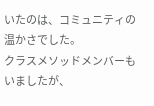いたのは、コミュニティの温かさでした。
クラスメソッドメンバーもいましたが、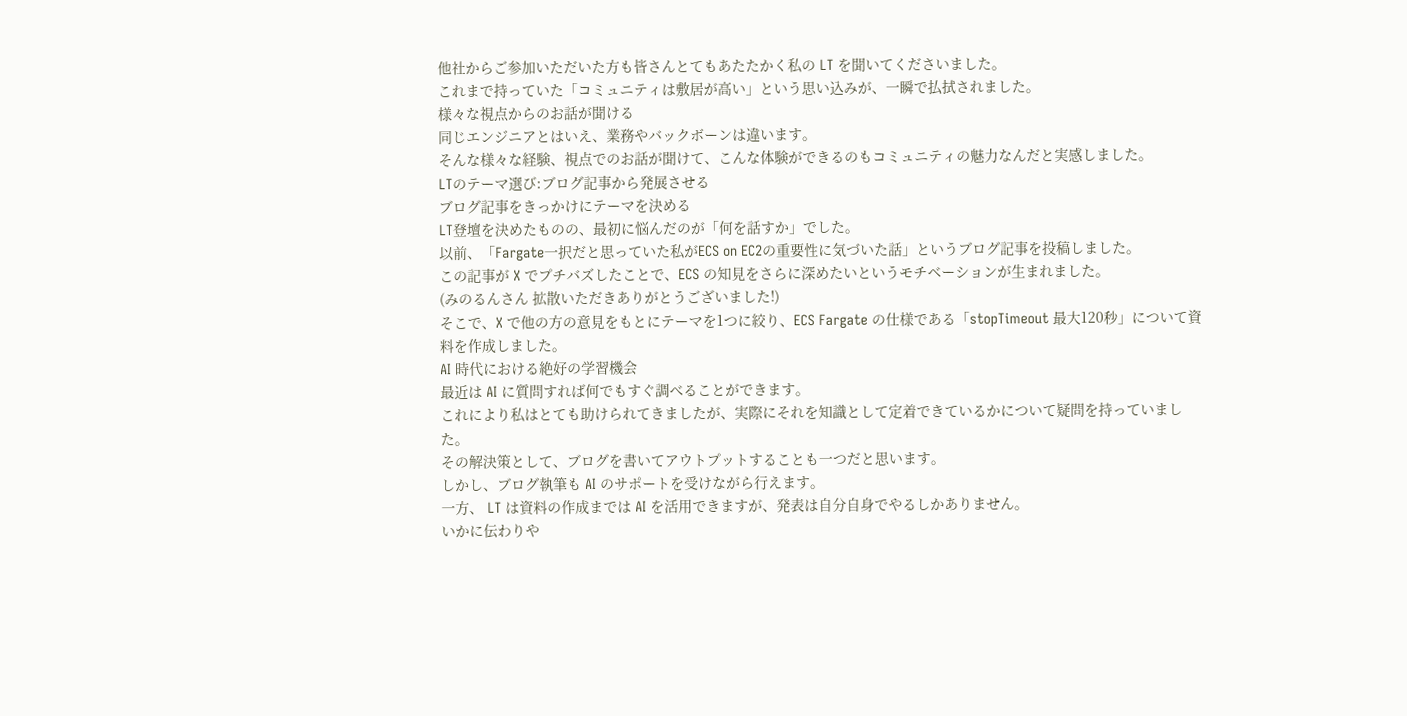他社からご参加いただいた方も皆さんとてもあたたかく私の LT を聞いてくださいました。
これまで持っていた「コミュニティは敷居が高い」という思い込みが、一瞬で払拭されました。
様々な視点からのお話が聞ける
同じエンジニアとはいえ、業務やバックボーンは違います。
そんな様々な経験、視点でのお話が聞けて、こんな体験ができるのもコミュニティの魅力なんだと実感しました。
LTのテーマ選び:ブログ記事から発展させる
ブログ記事をきっかけにテーマを決める
LT登壇を決めたものの、最初に悩んだのが「何を話すか」でした。
以前、「Fargate一択だと思っていた私がECS on EC2の重要性に気づいた話」というブログ記事を投稿しました。
この記事が X でプチバズしたことで、ECS の知見をさらに深めたいというモチベーションが生まれました。
(みのるんさん 拡散いただきありがとうございました!)
そこで、X で他の方の意見をもとにテーマを1つに絞り、ECS Fargate の仕様である「stopTimeout 最大120秒」について資料を作成しました。
AI 時代における絶好の学習機会
最近は AI に質問すれば何でもすぐ調べることができます。
これにより私はとても助けられてきましたが、実際にそれを知識として定着できているかについて疑問を持っていました。
その解決策として、ブログを書いてアウトプットすることも一つだと思います。
しかし、ブログ執筆も AI のサポートを受けながら行えます。
一方、 LT は資料の作成までは AI を活用できますが、発表は自分自身でやるしかありません。
いかに伝わりや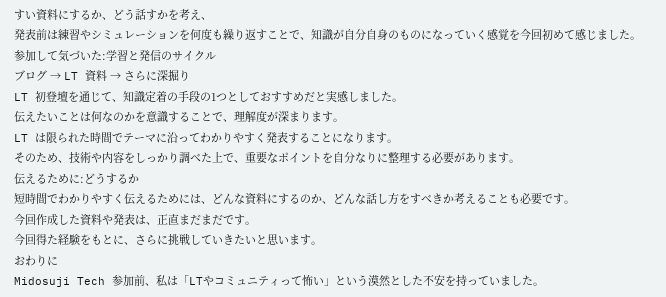すい資料にするか、どう話すかを考え、
発表前は練習やシミュレーションを何度も繰り返すことで、知識が自分自身のものになっていく感覚を今回初めて感じました。
参加して気づいた:学習と発信のサイクル
ブログ → LT 資料 → さらに深掘り
LT 初登壇を通じて、知識定着の手段の1つとしておすすめだと実感しました。
伝えたいことは何なのかを意識することで、理解度が深まります。
LT は限られた時間でテーマに沿ってわかりやすく発表することになります。
そのため、技術や内容をしっかり調べた上で、重要なポイントを自分なりに整理する必要があります。
伝えるために:どうするか
短時間でわかりやすく伝えるためには、どんな資料にするのか、どんな話し方をすべきか考えることも必要です。
今回作成した資料や発表は、正直まだまだです。
今回得た経験をもとに、さらに挑戦していきたいと思います。
おわりに
Midosuji Tech 参加前、私は「LTやコミュニティって怖い」という漠然とした不安を持っていました。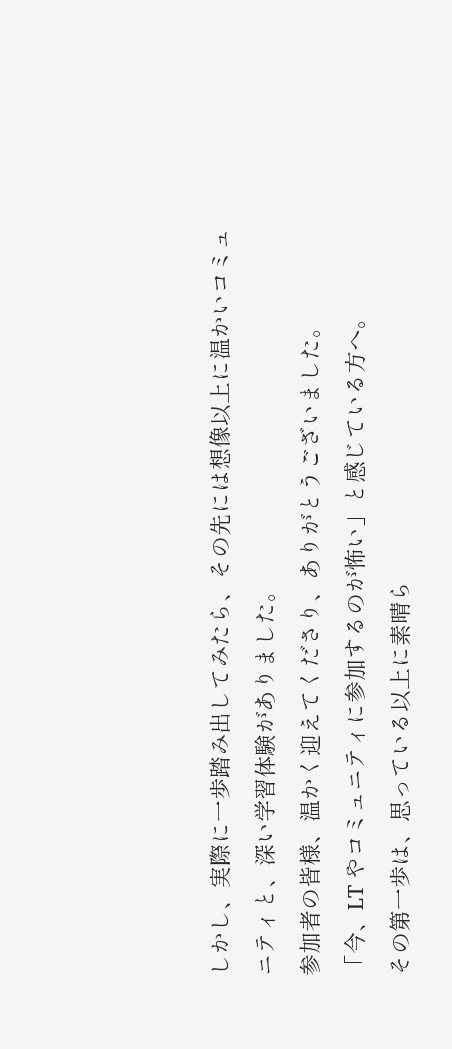しかし、実際に一歩踏み出してみたら、その先には想像以上に温かいコミュニティと、深い学習体験がありました。
参加者の皆様、温かく迎えてくださり、ありがとうございました。
「今、LT やコミュニティに参加するのが怖い」と感じている方へ。
その第一歩は、思っている以上に素晴ら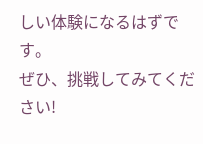しい体験になるはずです。
ぜひ、挑戦してみてください!